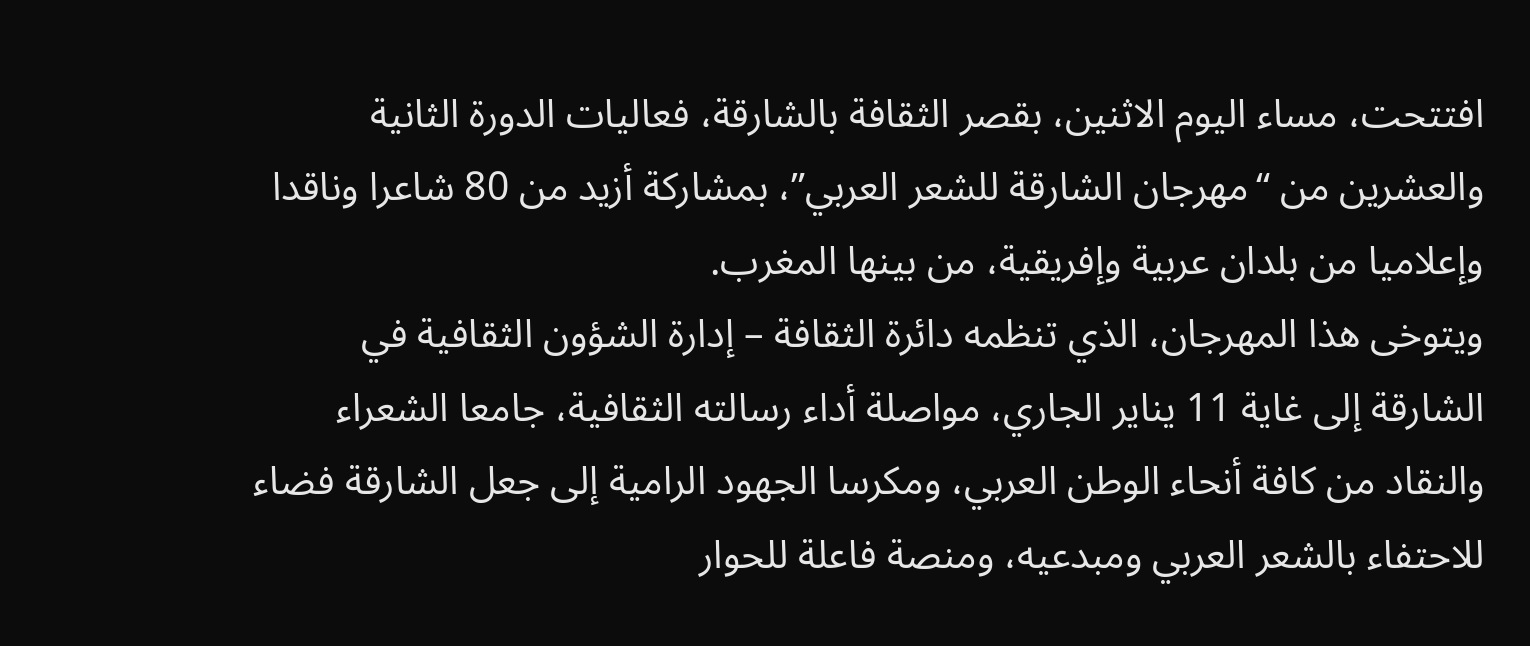افتتحت، مساء اليوم الاثنين، بقصر الثقافة بالشارقة، فعاليات الدورة الثانية والعشرين من “مهرجان الشارقة للشعر العربي”، بمشاركة أزيد من 80 شاعرا وناقدا وإعلاميا من بلدان عربية وإفريقية، من بينها المغرب.
ويتوخى هذا المهرجان، الذي تنظمه دائرة الثقافة – إدارة الشؤون الثقافية في الشارقة إلى غاية 11 يناير الجاري، مواصلة أداء رسالته الثقافية، جامعا الشعراء والنقاد من كافة أنحاء الوطن العربي، ومكرسا الجهود الرامية إلى جعل الشارقة فضاء للاحتفاء بالشعر العربي ومبدعيه، ومنصة فاعلة للحوار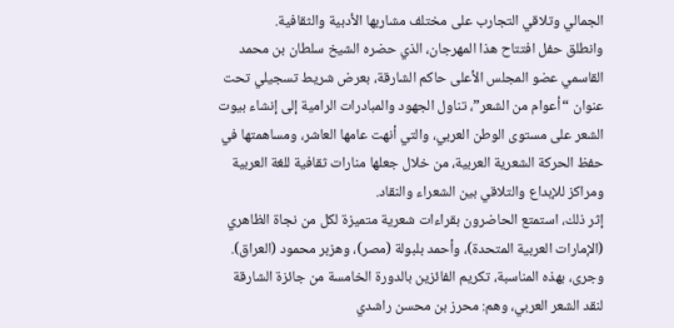الجمالي وتلاقي التجارب على مختلف مشاربها الأدبية والثقافية.
وانطلق حفل افتتاح هذا المهرجان، الذي حضره الشيخ سلطان بن محمد القاسمي عضو المجلس الأعلى حاكم الشارقة، بعرض شريط تسجيلي تحت عنوان “أعوام من الشعر”، تناول الجهود والمبادرات الرامية إلى إنشاء بيوت الشعر على مستوى الوطن العربي، والتي أنهت عامها العاشر، ومساهمتها في حفظ الحركة الشعرية العربية، من خلال جعلها منارات ثقافية للغة العربية ومراكز للإبداع والتلاقي بين الشعراء والنقاد.
إثر ذلك، استمتع الحاضرون بقراءات شعرية متميزة لكل من نجاة الظاهري (الإمارات العربية المتحدة)، وأحمد بلبولة (مصر)، وهزبر محمود (العراق).
وجرى، بهذه المناسبة، تكريم الفائزين بالدورة الخامسة من جائزة الشارقة لنقد الشعر العربي، وهم: محرز بن محسن راشدي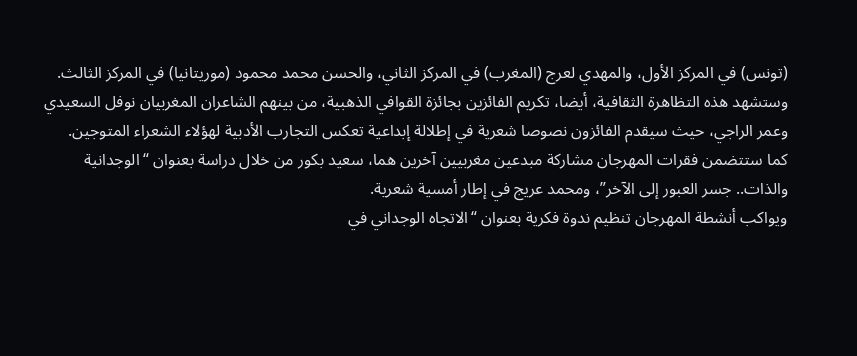(تونس) في المركز الأول، والمهدي لعرج (المغرب) في المركز الثاني، والحسن محمد محمود (موريتانيا) في المركز الثالث.
وستشهد هذه التظاهرة الثقافية، أيضا، تكريم الفائزين بجائزة القوافي الذهبية، من بينهم الشاعران المغربيان نوفل السعيدي وعمر الراجي، حيث سيقدم الفائزون نصوصا شعرية في إطلالة إبداعية تعكس التجارب الأدبية لهؤلاء الشعراء المتوجين.
كما ستتضمن فقرات المهرجان مشاركة مبدعين مغربيين آخرين هما، سعيد بكور من خلال دراسة بعنوان “الوجدانية والذات.. جسر العبور إلى الآخر”، ومحمد عريج في إطار أمسية شعرية.
ويواكب أنشطة المهرجان تنظيم ندوة فكرية بعنوان “الاتجاه الوجداني في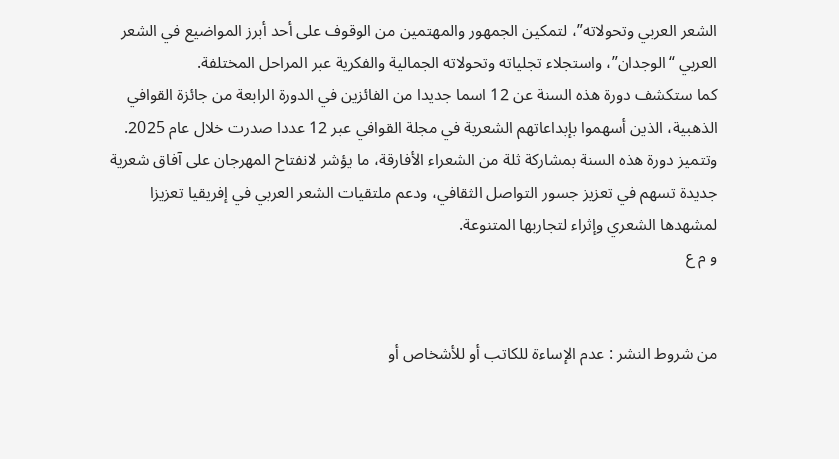الشعر العربي وتحولاته”، لتمكين الجمهور والمهتمين من الوقوف على أحد أبرز المواضيع في الشعر العربي “الوجدان”، واستجلاء تجلياته وتحولاته الجمالية والفكرية عبر المراحل المختلفة.
كما ستكشف دورة هذه السنة عن 12 اسما جديدا من الفائزين في الدورة الرابعة من جائزة القوافي الذهبية، الذين أسهموا بإبداعاتهم الشعرية في مجلة القوافي عبر 12 عددا صدرت خلال عام 2025.
وتتميز دورة هذه السنة بمشاركة ثلة من الشعراء الأفارقة، ما يؤشر لانفتاح المهرجان على آفاق شعرية جديدة تسهم في تعزيز جسور التواصل الثقافي، ودعم ملتقيات الشعر العربي في إفريقيا تعزيزا لمشهدها الشعري وإثراء لتجاربها المتنوعة.
و م ع


من شروط النشر : عدم الإساءة للكاتب أو للأشخاص أو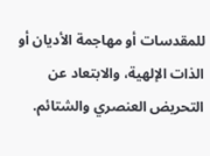للمقدسات أو مهاجمة الأديان أو الذات الإلهية، والابتعاد عن التحريض العنصري والشتائم.